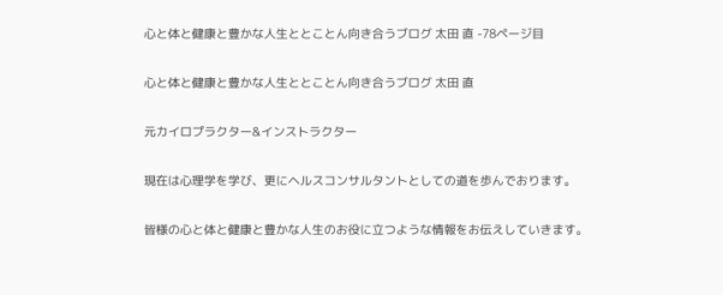心と体と健康と豊かな人生ととことん向き合うブログ 太田 直 -78ページ目

心と体と健康と豊かな人生ととことん向き合うブログ 太田 直

元カイロプラクター&インストラクター

現在は心理学を学び、更にヘルスコンサルタントとしての道を歩んでおります。

皆様の心と体と健康と豊かな人生のお役に立つような情報をお伝えしていきます。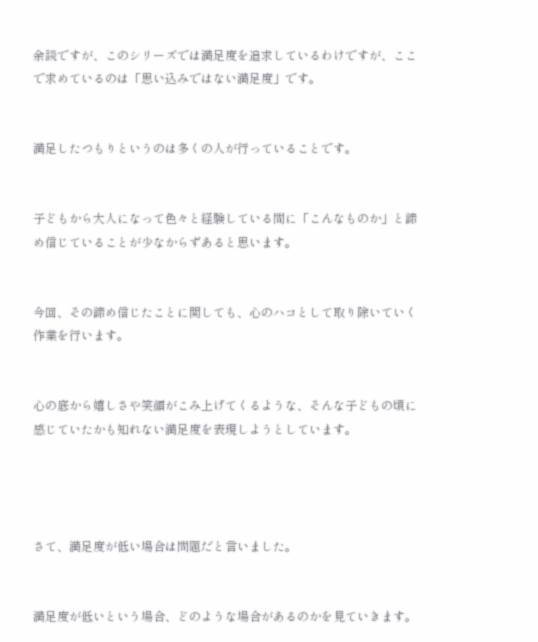余談ですが、このシリーズでは満足度を追求しているわけですが、ここで求めているのは「思い込みではない満足度」です。


満足したつもりというのは多くの人が行っていることです。


子どもから大人になって色々と経験している間に「こんなものか」と諦め信じていることが少なからずあると思います。


今回、その諦め信じたことに関しても、心のハコとして取り除いていく作業を行います。


心の底から嬉しさや笑顔がこみ上げてくるような、そんな子どもの頃に感じていたかも知れない満足度を表現しようとしています。




さて、満足度が低い場合は問題だと言いました。


満足度が低いという場合、どのような場合があるのかを見ていきます。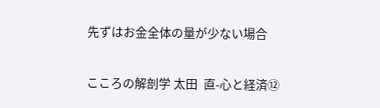先ずはお金全体の量が少ない場合

こころの解剖学 太田  直-心と経済⑫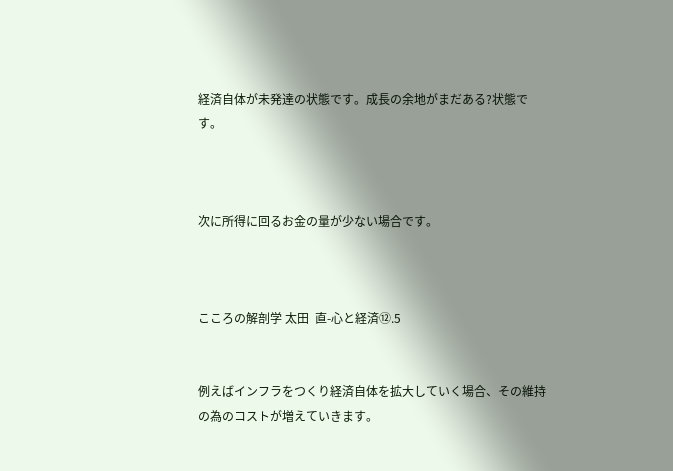経済自体が未発達の状態です。成長の余地がまだある?状態です。



次に所得に回るお金の量が少ない場合です。



こころの解剖学 太田  直-心と経済⑫.5


例えばインフラをつくり経済自体を拡大していく場合、その維持の為のコストが増えていきます。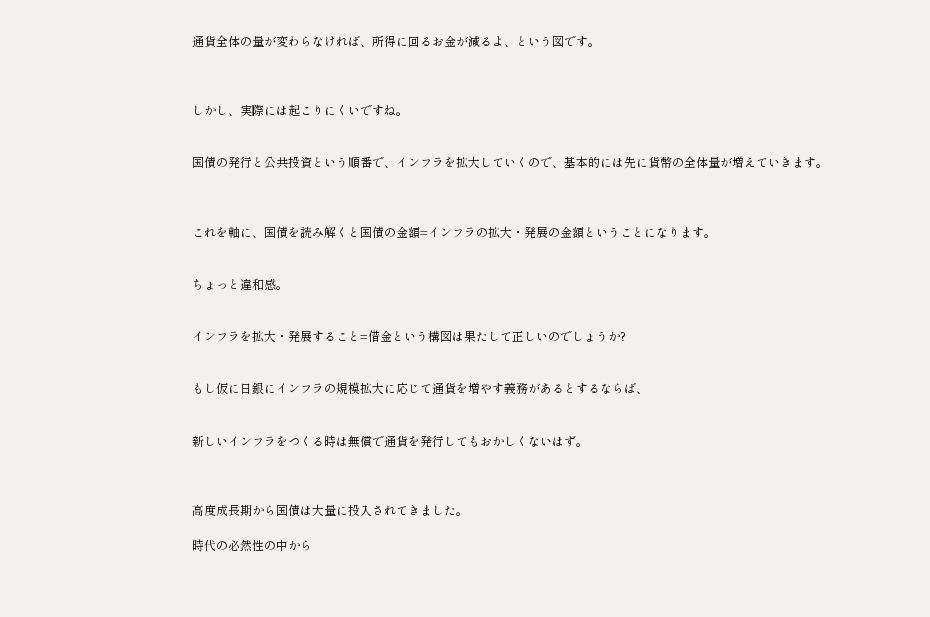通貨全体の量が変わらなければ、所得に回るお金が減るよ、という図です。



しかし、実際には起こりにくいですね。


国債の発行と公共投資という順番で、インフラを拡大していくので、基本的には先に貨幣の全体量が増えていきます。



これを軸に、国債を読み解くと国債の金額=インフラの拡大・発展の金額ということになります。


ちょっと違和感。


インフラを拡大・発展すること=借金という構図は果たして正しいのでしょうか?


もし仮に日銀にインフラの規模拡大に応じて通貨を増やす義務があるとするならば、


新しいインフラをつくる時は無償で通貨を発行してもおかしくないはず。



高度成長期から国債は大量に投入されてきました。

時代の必然性の中から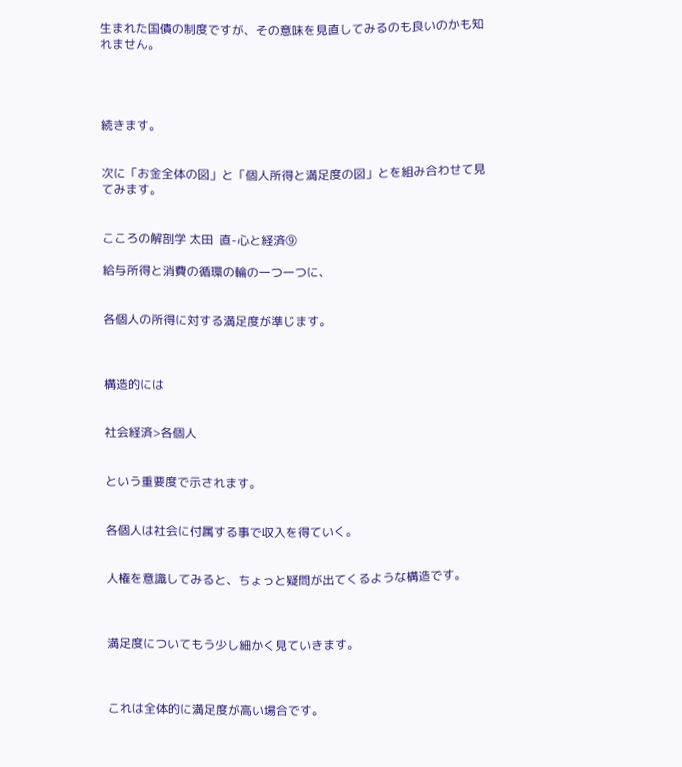生まれた国債の制度ですが、その意味を見直してみるのも良いのかも知れません。




続きます。


次に「お金全体の図」と「個人所得と満足度の図」とを組み合わせて見てみます。


こころの解剖学 太田  直-心と経済⑨

給与所得と消費の循環の輪の一つ一つに、


各個人の所得に対する満足度が準じます。



構造的には


社会経済>各個人


という重要度で示されます。


各個人は社会に付属する事で収入を得ていく。


人権を意識してみると、ちょっと疑問が出てくるような構造です。



満足度についてもう少し細かく見ていきます。



これは全体的に満足度が高い場合です。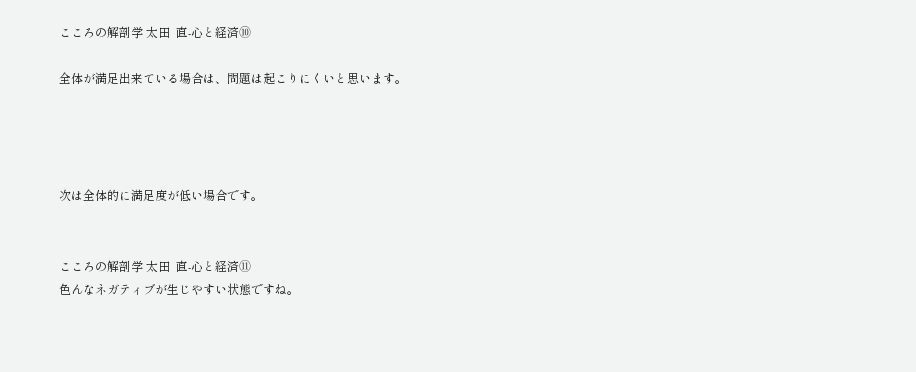こころの解剖学 太田  直-心と経済⑩

全体が満足出来ている場合は、問題は起こりにくいと思います。




次は全体的に満足度が低い場合です。


こころの解剖学 太田  直-心と経済⑪
色んなネガティブが生じやすい状態ですね。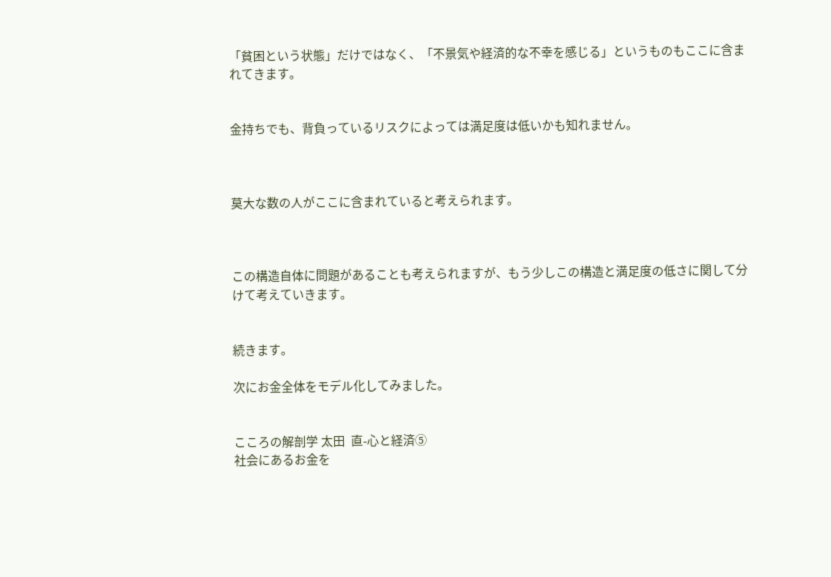「貧困という状態」だけではなく、「不景気や経済的な不幸を感じる」というものもここに含まれてきます。


金持ちでも、背負っているリスクによっては満足度は低いかも知れません。



莫大な数の人がここに含まれていると考えられます。



この構造自体に問題があることも考えられますが、もう少しこの構造と満足度の低さに関して分けて考えていきます。


続きます。

次にお金全体をモデル化してみました。


こころの解剖学 太田  直-心と経済⑤
社会にあるお金を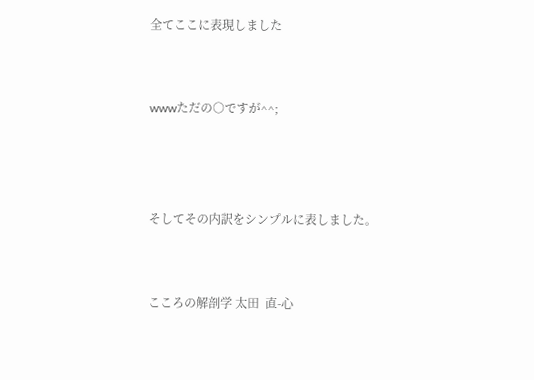全てここに表現しました


wwwただの○ですが^^;



そしてその内訳をシンプルに表しました。


こころの解剖学 太田  直-心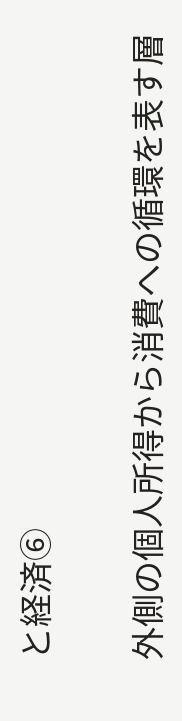と経済⑥

外側の個人所得から消費への循環を表す層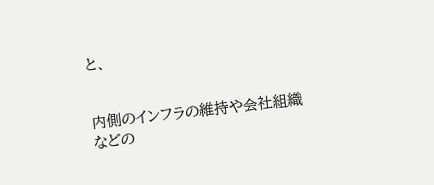と、


内側のインフラの維持や会社組織などの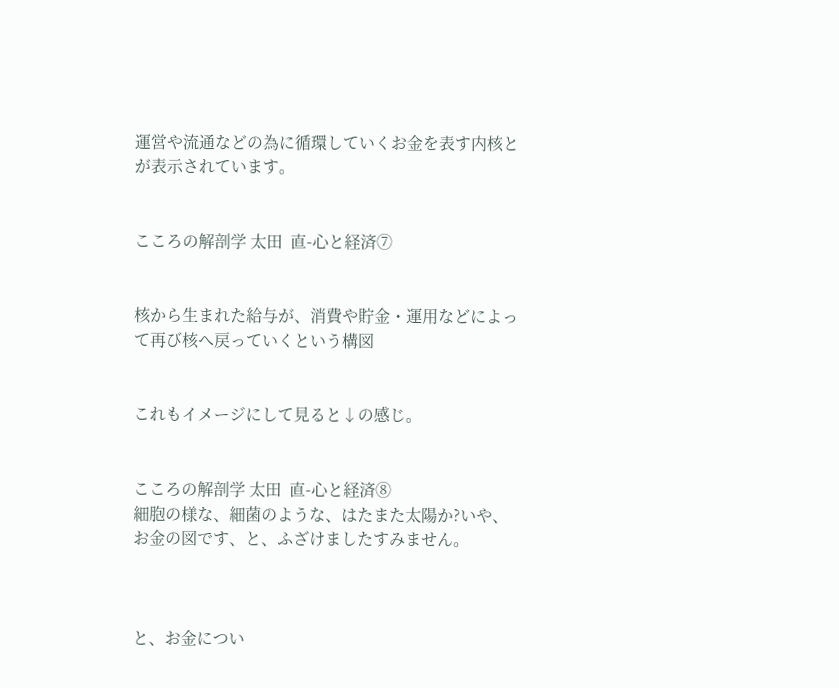運営や流通などの為に循環していくお金を表す内核とが表示されています。


こころの解剖学 太田  直-心と経済⑦


核から生まれた給与が、消費や貯金・運用などによって再び核へ戻っていくという構図


これもイメージにして見ると↓の感じ。


こころの解剖学 太田  直-心と経済⑧
細胞の様な、細菌のような、はたまた太陽か?いや、お金の図です、と、ふざけましたすみません。



と、お金につい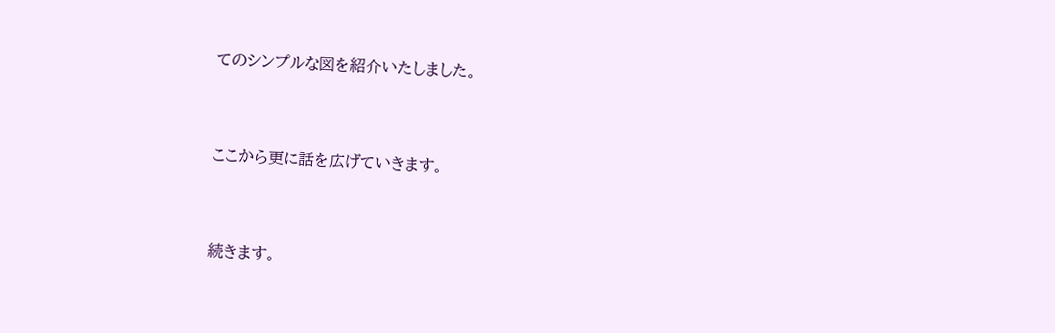てのシンプルな図を紹介いたしました。


ここから更に話を広げていきます。


続きます。